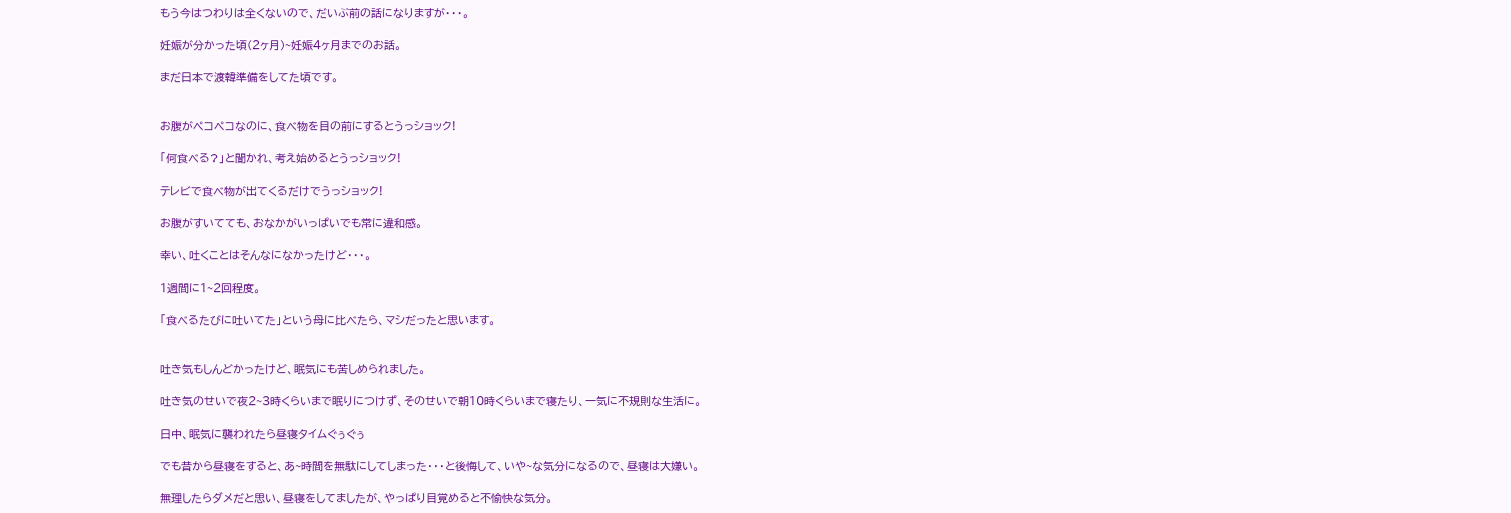もう今はつわりは全くないので、だいぶ前の話になりますが・・・。

妊娠が分かった頃(2ヶ月)~妊娠4ヶ月までのお話。

まだ日本で渡韓準備をしてた頃です。


お腹がペコペコなのに、食べ物を目の前にするとうっショック!

「何食べる?」と聞かれ、考え始めるとうっショック!

テレビで食べ物が出てくるだけでうっショック!

お腹がすいてても、おなかがいっぱいでも常に違和感。

幸い、吐くことはそんなになかったけど・・・。

1週間に1~2回程度。

「食べるたびに吐いてた」という母に比べたら、マシだったと思います。


吐き気もしんどかったけど、眠気にも苦しめられました。

吐き気のせいで夜2~3時くらいまで眠りにつけず、そのせいで朝10時くらいまで寝たり、一気に不規則な生活に。

日中、眠気に襲われたら昼寝タイムぐぅぐぅ

でも昔から昼寝をすると、あ~時間を無駄にしてしまった・・・と後悔して、いや~な気分になるので、昼寝は大嫌い。

無理したらダメだと思い、昼寝をしてましたが、やっぱり目覚めると不愉快な気分。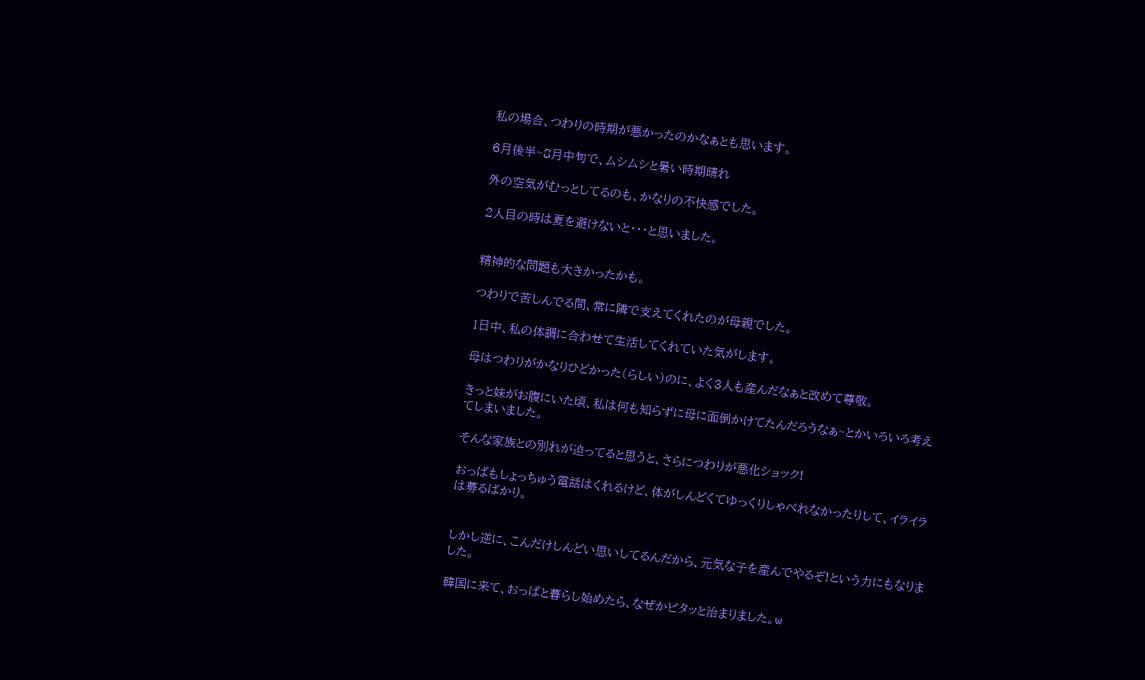私の場合、つわりの時期が悪かったのかなぁとも思います。

6月後半~8月中旬で、ムシムシと暑い時期晴れ

外の空気がむっとしてるのも、かなりの不快感でした。

2人目の時は夏を避けないと・・・と思いました。


精神的な問題も大きかったかも。

つわりで苦しんでる間、常に隣で支えてくれたのが母親でした。

1日中、私の体調に合わせて生活してくれていた気がします。

母はつわりがかなりひどかった(らしい)のに、よく3人も産んだなぁと改めて尊敬。

きっと妹がお腹にいた頃、私は何も知らずに母に面倒かけてたんだろうなぁ~とかいろいろ考えてしまいました。

そんな家族との別れが迫ってると思うと、さらにつわりが悪化ショック!

おっぱもしょっちゅう電話はくれるけど、体がしんどくてゆっくりしゃべれなかったりして、イライラは募るばかり。


しかし逆に、こんだけしんどい思いしてるんだから、元気な子を産んでやるぞ!という力にもなりました。

韓国に来て、おっぱと暮らし始めたら、なぜかピタッと治まりました。w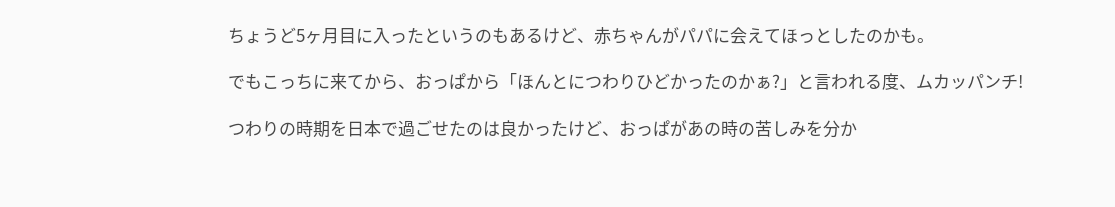ちょうど5ヶ月目に入ったというのもあるけど、赤ちゃんがパパに会えてほっとしたのかも。

でもこっちに来てから、おっぱから「ほんとにつわりひどかったのかぁ?」と言われる度、ムカッパンチ!

つわりの時期を日本で過ごせたのは良かったけど、おっぱがあの時の苦しみを分か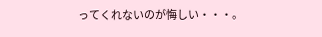ってくれないのが悔しい・・・。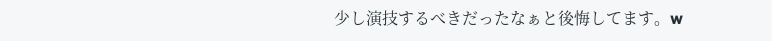少し演技するべきだったなぁと後悔してます。w